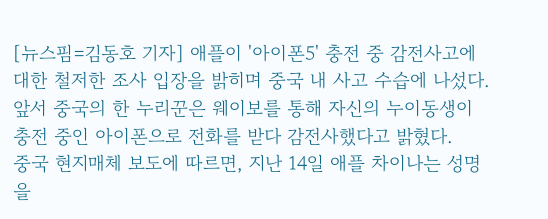[뉴스핌=김동호 기자] 애플이 '아이폰5' 충전 중 감전사고에 대한 철저한 조사 입장을 밝히며 중국 내 사고 수습에 나섰다.
앞서 중국의 한 누리꾼은 웨이보를 통해 자신의 누이동생이 충전 중인 아이폰으로 전화를 받다 감전사했다고 밝혔다.
중국 현지매체 보도에 따르면, 지난 14일 애플 차이나는 성명을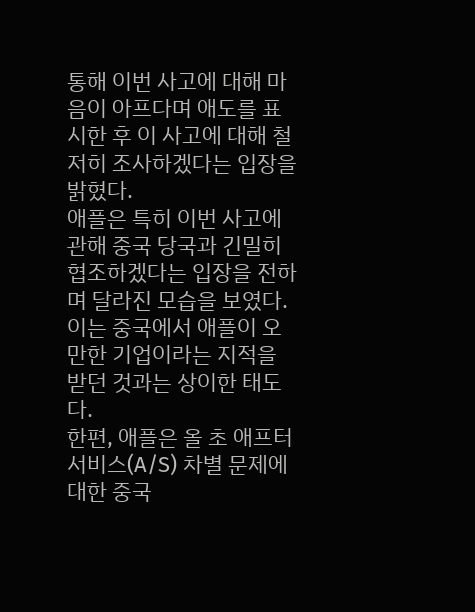통해 이번 사고에 대해 마음이 아프다며 애도를 표시한 후 이 사고에 대해 철저히 조사하겠다는 입장을 밝혔다.
애플은 특히 이번 사고에 관해 중국 당국과 긴밀히 협조하겠다는 입장을 전하며 달라진 모습을 보였다. 이는 중국에서 애플이 오만한 기업이라는 지적을 받던 것과는 상이한 태도다.
한편, 애플은 올 초 애프터서비스(A/S) 차별 문제에 대한 중국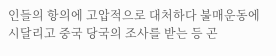인들의 항의에 고압적으로 대처하다 불매운동에 시달리고 중국 당국의 조사를 받는 등 곤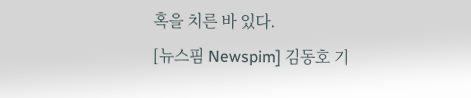혹을 치른 바 있다.
[뉴스핌 Newspim] 김동호 기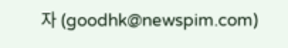자 (goodhk@newspim.com)